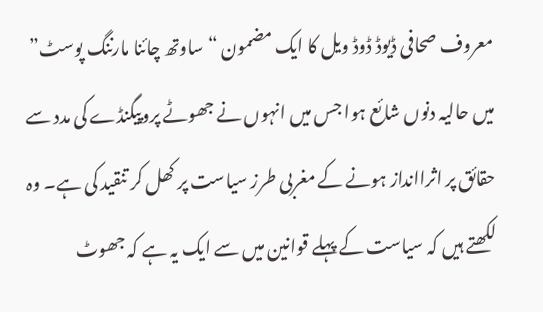معروف صحافی ڈیوڈ ڈوڈ ویل کا ایک مضمون “ساوتھ چائنا مارننگ پوسٹ” میں حالیہ دنوں شائع ہوا جس میں انہوں نے جھوٹے پروپیگنڈے کی مدد سے حقائق پر اثراانداز ہونے کے مغربی طرز سیاست پر کھل کر تنقید کی ہے۔ وہ لکھتے ہیں کہ سیاست کے پہلے قوانین میں سے ایک یہ ہے کہ جھوٹ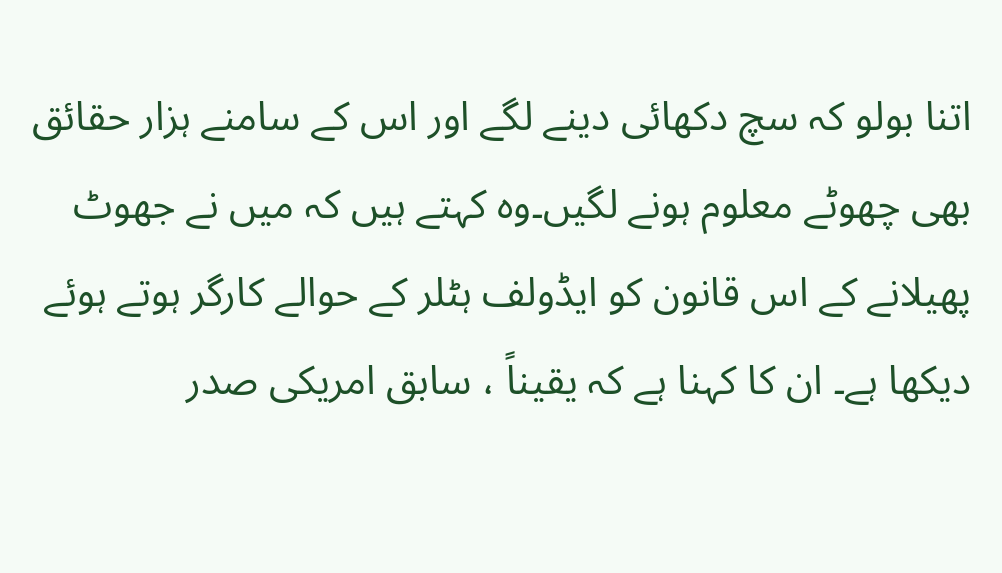اتنا بولو کہ سچ دکھائی دینے لگے اور اس کے سامنے ہزار حقائق بھی چھوٹے معلوم ہونے لگیں۔وہ کہتے ہیں کہ میں نے جھوٹ پھیلانے کے اس قانون کو ایڈولف ہٹلر کے حوالے کارگر ہوتے ہوئے دیکھا ہے۔ ان کا کہنا ہے کہ یقیناً ، سابق امریکی صدر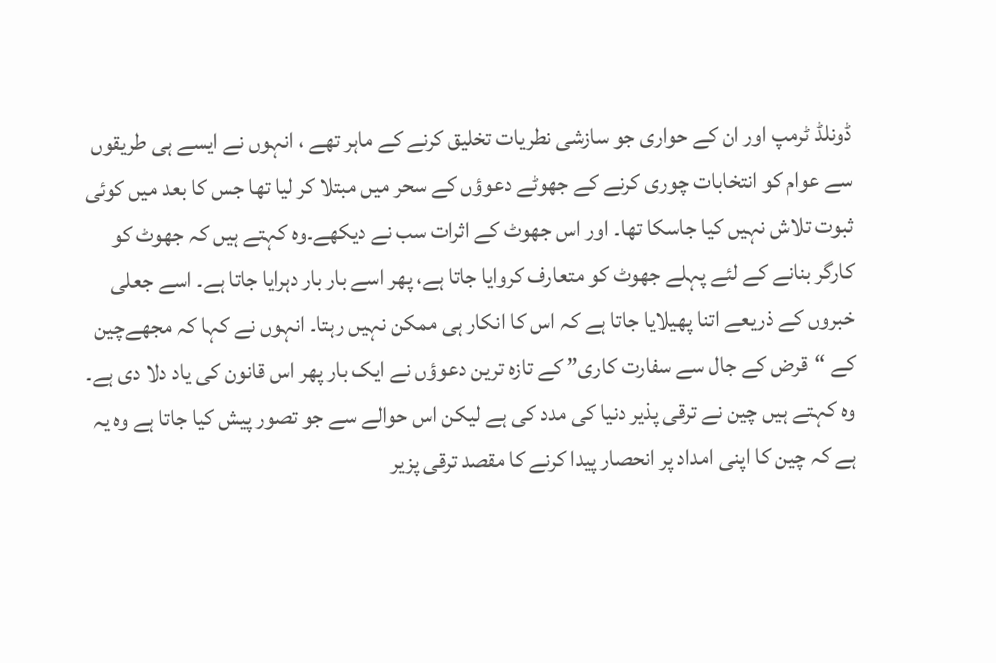ڈونلڈ ٹرمپ اور ان کے حواری جو سازشی نطریات تخلیق کرنے کے ماہر تھے ، انہوں نے ایسے ہی طریقوں سے عوام کو انتخابات چوری کرنے کے جھوٹے دعوؤں کے سحر میں مبتلا کر لیا تھا جس کا بعد میں کوئی ثبوت تلاش نہیں کیا جاسکا تھا۔ اور اس جھوٹ کے اثرات سب نے دیکھے۔وہ کہتے ہیں کہ جھوٹ کو کارگر بنانے کے لئے پہلے جھوٹ کو متعارف کروایا جاتا ہے، پھر اسے بار بار دہرایا جاتا ہے۔ اسے جعلی خبروں کے ذریعے اتنا پھیلایا جاتا ہے کہ اس کا انکار ہی ممکن نہیں رہتا۔ انہوں نے کہا کہ مجھےچین کے “قرض کے جال سے سفارت کاری” کے تازہ ترین دعوؤں نے ایک بار پھر اس قانون کی یاد دلا دی ہے۔ وہ کہتے ہیں چین نے ترقی پذیر دنیا کی مدد کی ہے لیکن اس حوالے سے جو تصور پیش کیا جاتا ہے وہ یہ ہے کہ چین کا اپنی امداد پر انحصار پیدا کرنے کا مقصد ترقی پزیر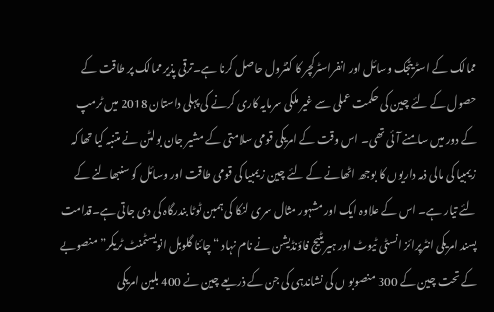ممالک کے اسٹریٹجک وسائل اور انفراسٹرکچر کا کنٹرول حاصل کرنا ہے۔ترقی پذیر ممالک پر طاقت کے حصول کے لئے چین کی حکمت عملی سے غیر ملکی سرمایہ کاری کرنے کی پہلی داستان 2018 میں ٹرمپ کے دور میں سامنے آئی تھی۔ اس وقت کے امریکی قومی سلامتی کے مشیر جان بولٹن نے متنبہ کیا تھا کہ زیمبیا کی مالی ذمہ داریوں کا بوجھ اٹھانے کے لئے چین زیمبیا کی قومی طاقت اور وسائل کو سنبھالنے کے لئے تیار ہے۔ اس کے علاوہ ایک اور مشہور مثال سری لنکا کی ہمبن ٹوٹا بندرگاہ کی دی جاتی ہے۔قدامت پسند امریکی انٹرپرائز انسٹی ٹیوٹ اور ہیریٹیج فاؤنڈیشن نے نام نہاد “چائنا گلوبل انویسٹمنٹ ٹریکر” منصوبے کے تحت چین کے 300 منصوبو ں کی نشاندہی کی جن کے ذریعے چین نے 400 بلین امریکی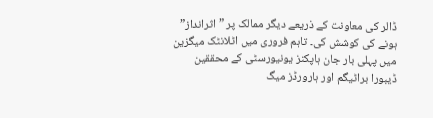ڈالر کی معاونت کے ذریعے دیگر ممالک پر ” اثرانداز” ہونے کی کوشش کی۔ تاہم فروری میں اٹلانٹک میگزین میں پہلی بار جان ہاپکنز یونیورسٹی کے محققین ڈیبورا براٹیگم اور ہارورڈز میگ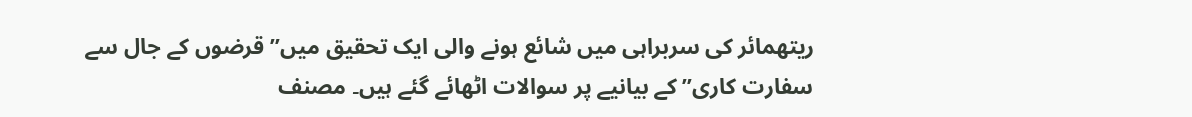ریتھمائر کی سربراہی میں شائع ہونے والی ایک تحقیق میں”قرضوں کے جال سے سفارت کاری” کے بیانیے پر سوالات اٹھائے گئے ہیں۔ مصنف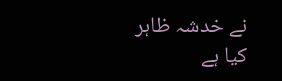نے خدشہ ظاہر کیا ہے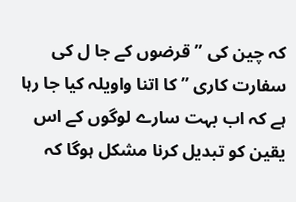کہ چین کی ” قرضوں کے جا ل کی سفارت کاری ” کا اتنا واویلہ کیا جا رہا ہے کہ اب بہت سارے لوگوں کے اس یقین کو تبدیل کرنا مشکل ہوگا کہ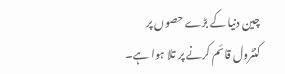چین دنیا کے بڑے حصوں پر کنٹرول قائم کرنے پر تلا ہوا ہے۔